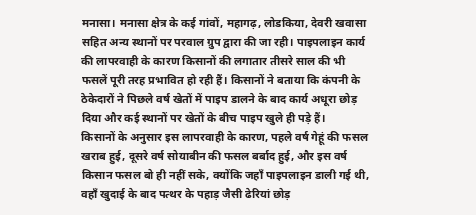मनासा। मनासा क्षेत्र के कई गांवों, महागढ़, लोडकिया, देवरी खवासा सहित अन्य स्थानों पर परवाल ग्रुप द्वारा की जा रही। पाइपलाइन कार्य की लापरवाही के कारण किसानों की लगातार तीसरे साल की भी फसलें पूरी तरह प्रभावित हो रही हैं। किसानों ने बताया कि कंपनी के ठेकेदारों ने पिछले वर्ष खेतों में पाइप डालने के बाद कार्य अधूरा छोड़ दिया और कई स्थानों पर खेतों के बीच पाइप खुले ही पड़े हैं।
किसानों के अनुसार इस लापरवाही के कारण, पहले वर्ष गेहूं की फसल खराब हुई, दूसरे वर्ष सोयाबीन की फसल बर्बाद हुई, और इस वर्ष किसान फसल बो ही नहीं सके, क्योंकि जहाँ पाइपलाइन डाली गई थी, वहाँ खुदाई के बाद पत्थर के पहाड़ जैसी ढेरियां छोड़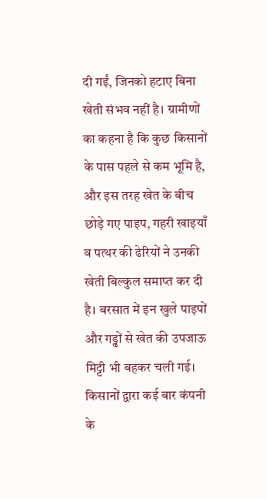दी गईं, जिनको हटाए बिना खेती संभव नहीं है। ग्रामीणों का कहना है कि कुछ किसानों के पास पहले से कम भूमि है, और इस तरह खेत के बीच छोड़े गए पाइप, गहरी खाइयाँ व पत्थर की ढेरियों ने उनकी खेती बिल्कुल समाप्त कर दी है। बरसात में इन खुले पाइपों और गड्ढों से खेत की उपजाऊ मिट्टी भी बहकर चली गई।
किसानों द्वारा कई बार कंपनी के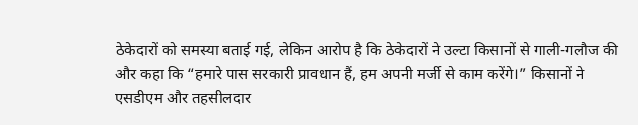ठेकेदारों को समस्या बताई गई, लेकिन आरोप है कि ठेकेदारों ने उल्टा किसानों से गाली-गलौज की और कहा कि “हमारे पास सरकारी प्रावधान हैं, हम अपनी मर्जी से काम करेंगे।” किसानों ने एसडीएम और तहसीलदार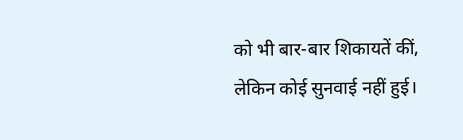को भी बार-बार शिकायतें कीं, लेकिन कोई सुनवाई नहीं हुई।